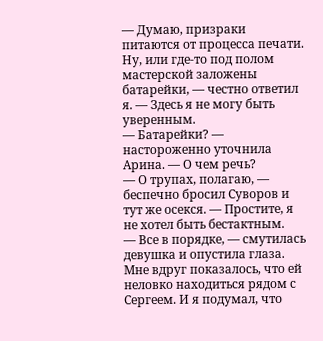— Думаю, призраки питаются от процесса печати. Ну, или где-то под полом мастерской заложены батарейки, — честно ответил я. — Здесь я не могу быть уверенным.
— Батарейки? — настороженно уточнила Арина. — О чем речь?
— О трупах, полагаю, — беспечно бросил Суворов и тут же осекся. — Простите, я не хотел быть бестактным.
— Все в порядке, — смутилась девушка и опустила глаза.
Мне вдруг показалось, что ей неловко находиться рядом с Сергеем. И я подумал, что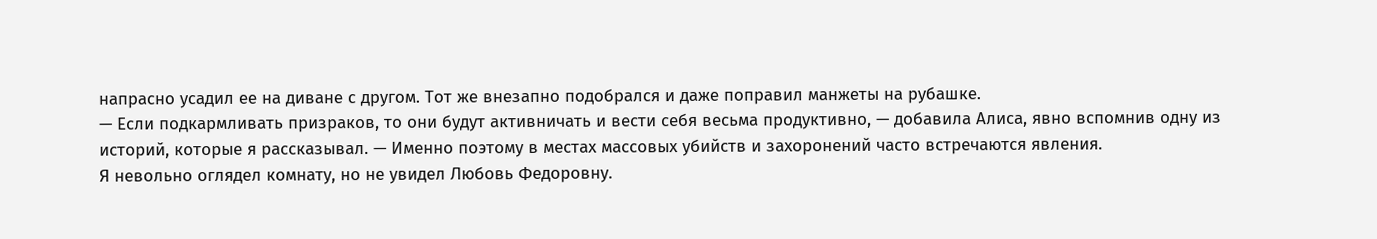напрасно усадил ее на диване с другом. Тот же внезапно подобрался и даже поправил манжеты на рубашке.
— Если подкармливать призраков, то они будут активничать и вести себя весьма продуктивно, — добавила Алиса, явно вспомнив одну из историй, которые я рассказывал. — Именно поэтому в местах массовых убийств и захоронений часто встречаются явления.
Я невольно оглядел комнату, но не увидел Любовь Федоровну.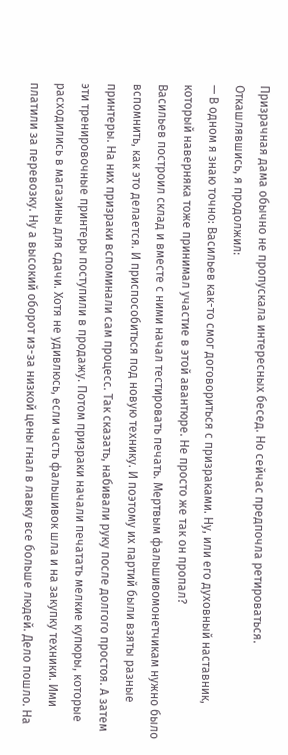Призрачная дама обычно не пропускала интересных бесед. Но сейчас предпочла ретироваться.
Откашлявшись, я продолжил:
— В одном я знаю точно: Васильев как-то смог договориться с призраками. Ну, или его духовный наставник, который наверняка тоже принимал участие в этой авантюре. Не просто же так он пропал?
Васильев построил склад и вместе с ними начал тестировать печать. Мертвым фальшивомонетчикам нужно было вспомнить, как это делается. И приспособиться под новую технику. И поэтому их партий были взяты разные принтеры. На них призраки вспоминали сам процесс. Так сказать, набивали руку после долгого простоя. А затем эти тренировочные принтеры поступили в продажу. Потом призраки начали печатать мелкие купюры, которые расходились в магазины для сдачи. Хотя не удивлюсь, если часть фальшивок шла и на закупку техники. Ими платили за перевозку. Ну а высокий оборот из-за низкой цены гнал в лавку все больше людей. Дело пошло. На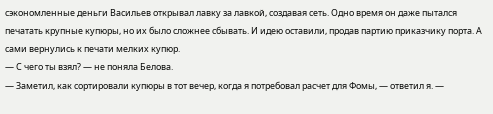сэкономленные деньги Васильев открывал лавку за лавкой, создавая сеть. Одно время он даже пытался печатать крупные купюры, но их было сложнее сбывать. И идею оставили, продав партию приказчику порта. А сами вернулись к печати мелких купюр.
— С чего ты взял? — не поняла Белова.
— Заметил, как сортировали купюры в тот вечер, когда я потребовал расчет для Фомы, — ответил я. —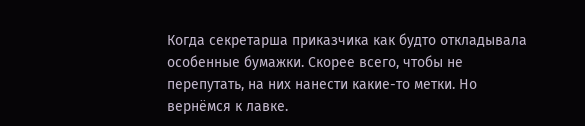Когда секретарша приказчика как будто откладывала особенные бумажки. Скорее всего, чтобы не перепутать, на них нанести какие-то метки. Но вернёмся к лавке.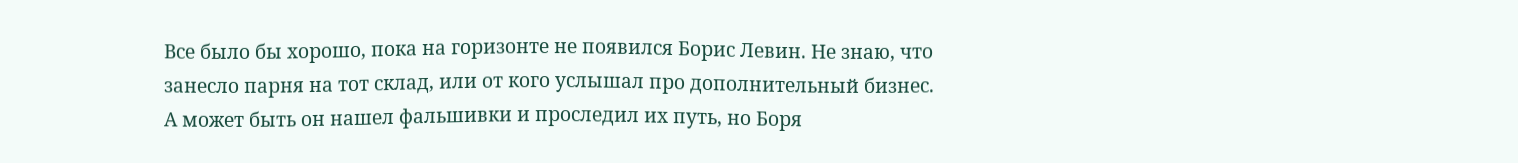Все было бы хорошо, пока на горизонте не появился Борис Левин. Не знаю, что занесло парня на тот склад, или от кого услышал про дополнительный бизнес. А может быть он нашел фальшивки и проследил их путь, но Боря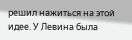решил нажиться на этой идее. У Левина была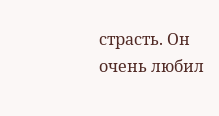страсть. Он очень любил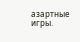азартные игры.